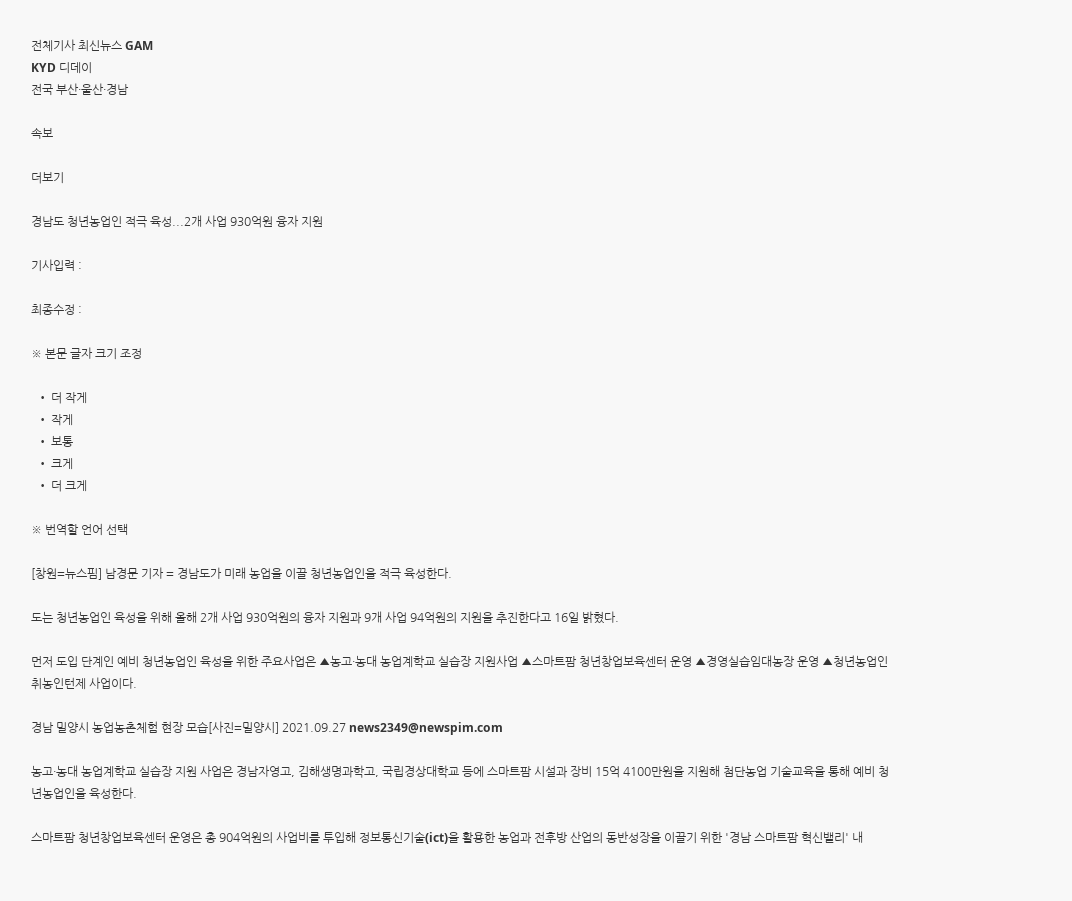전체기사 최신뉴스 GAM
KYD 디데이
전국 부산·울산·경남

속보

더보기

경남도 청년농업인 적극 육성...2개 사업 930억원 융자 지원

기사입력 :

최종수정 :

※ 본문 글자 크기 조정

  • 더 작게
  • 작게
  • 보통
  • 크게
  • 더 크게

※ 번역할 언어 선택

[창원=뉴스핌] 남경문 기자 = 경남도가 미래 농업을 이끌 청년농업인을 적극 육성한다.

도는 청년농업인 육성을 위해 올해 2개 사업 930억원의 융자 지원과 9개 사업 94억원의 지원을 추진한다고 16일 밝혔다.

먼저 도입 단계인 예비 청년농업인 육성을 위한 주요사업은 ▲농고·농대 농업계학교 실습장 지원사업 ▲스마트팜 청년창업보육센터 운영 ▲경영실습임대농장 운영 ▲청년농업인 취농인턴제 사업이다.

경남 밀양시 농업농촌체험 현장 모습[사진=밀양시] 2021.09.27 news2349@newspim.com

농고·농대 농업계학교 실습장 지원 사업은 경남자영고, 김해생명과학고, 국립경상대학교 등에 스마트팜 시설과 장비 15억 4100만원을 지원해 첨단농업 기술교육을 통해 예비 청년농업인을 육성한다.

스마트팜 청년창업보육센터 운영은 총 904억원의 사업비를 투입해 정보통신기술(ict)을 활용한 농업과 전후방 산업의 동반성장을 이끌기 위한 '경남 스마트팜 혁신밸리' 내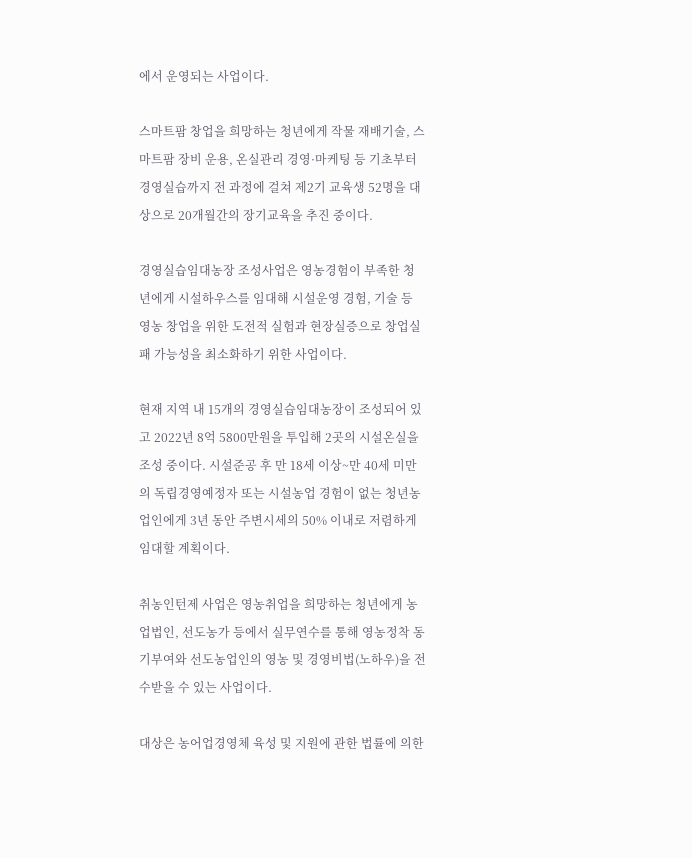에서 운영되는 사업이다.

스마트팜 창업을 희망하는 청년에게 작물 재배기술, 스마트팜 장비 운용, 온실관리 경영·마케팅 등 기초부터 경영실습까지 전 과정에 걸쳐 제2기 교육생 52명을 대상으로 20개월간의 장기교육을 추진 중이다.

경영실습임대농장 조성사업은 영농경험이 부족한 청년에게 시설하우스를 임대해 시설운영 경험, 기술 등 영농 창업을 위한 도전적 실험과 현장실증으로 창업실패 가능성을 최소화하기 위한 사업이다.

현재 지역 내 15개의 경영실습임대농장이 조성되어 있고 2022년 8억 5800만원을 투입해 2곳의 시설온실을 조성 중이다. 시설준공 후 만 18세 이상~만 40세 미만의 독립경영예정자 또는 시설농업 경험이 없는 청년농업인에게 3년 동안 주변시세의 50% 이내로 저렴하게 임대할 계획이다.

취농인턴제 사업은 영농취업을 희망하는 청년에게 농업법인, 선도농가 등에서 실무연수를 통해 영농정착 동기부여와 선도농업인의 영농 및 경영비법(노하우)을 전수받을 수 있는 사업이다.

대상은 농어업경영체 육성 및 지원에 관한 법률에 의한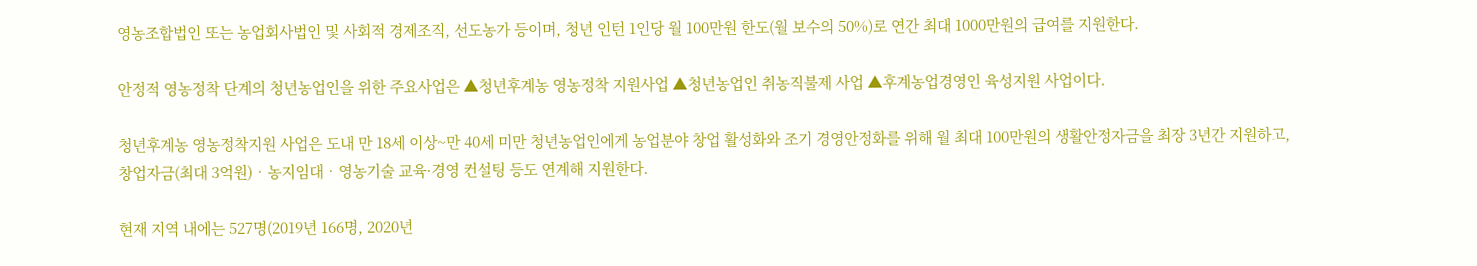영농조합법인 또는 농업회사법인 및 사회적 경제조직, 선도농가 등이며, 청년 인턴 1인당 월 100만원 한도(월 보수의 50%)로 연간 최대 1000만원의 급여를 지원한다.

안정적 영농정착 단계의 청년농업인을 위한 주요사업은 ▲청년후계농 영농정착 지원사업 ▲청년농업인 취농직불제 사업 ▲후계농업경영인 육성지원 사업이다.

청년후계농 영농정착지원 사업은 도내 만 18세 이상~만 40세 미만 청년농업인에게 농업분야 창업 활성화와 조기 경영안정화를 위해 월 최대 100만원의 생활안정자금을 최장 3년간 지원하고, 창업자금(최대 3억원)‧농지임대‧영농기술 교육·경영 컨설팅 등도 연계해 지원한다.

현재 지역 내에는 527명(2019년 166명, 2020년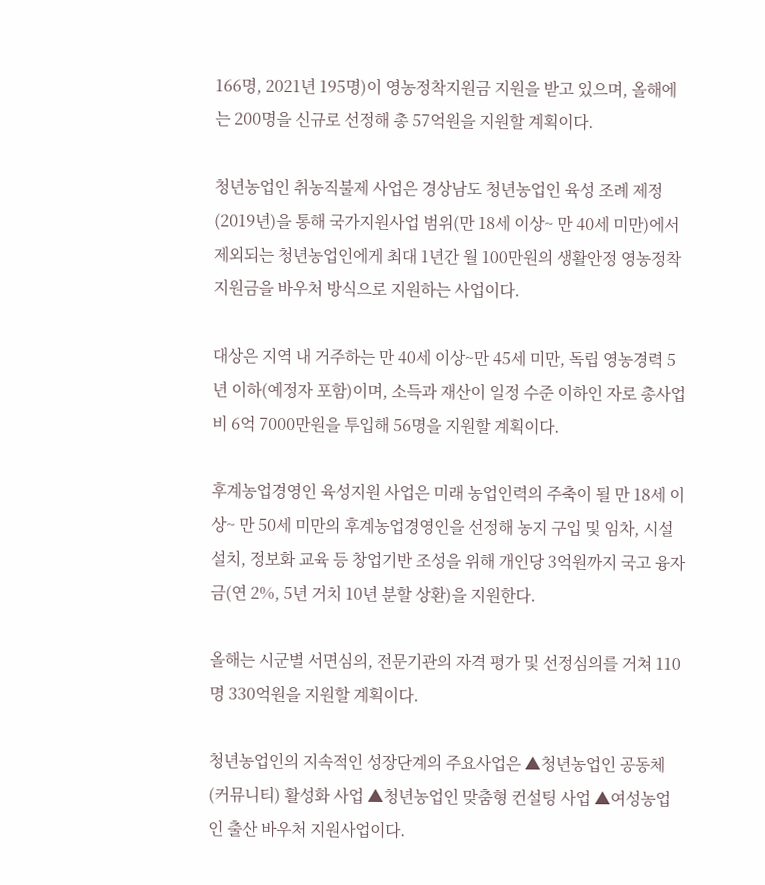166명, 2021년 195명)이 영농정착지원금 지원을 받고 있으며, 올해에는 200명을 신규로 선정해 총 57억원을 지원할 계획이다.

청년농업인 취농직불제 사업은 경상남도 청년농업인 육성 조례 제정(2019년)을 통해 국가지원사업 범위(만 18세 이상~ 만 40세 미만)에서 제외되는 청년농업인에게 최대 1년간 월 100만원의 생활안정 영농정착지원금을 바우처 방식으로 지원하는 사업이다.

대상은 지역 내 거주하는 만 40세 이상~만 45세 미만, 독립 영농경력 5년 이하(예정자 포함)이며, 소득과 재산이 일정 수준 이하인 자로 총사업비 6억 7000만원을 투입해 56명을 지원할 계획이다.

후계농업경영인 육성지원 사업은 미래 농업인력의 주축이 될 만 18세 이상~ 만 50세 미만의 후계농업경영인을 선정해 농지 구입 및 임차, 시설 설치, 정보화 교육 등 창업기반 조성을 위해 개인당 3억원까지 국고 융자금(연 2%, 5년 거치 10년 분할 상환)을 지원한다.

올해는 시군별 서면심의, 전문기관의 자격 평가 및 선정심의를 거쳐 110명 330억원을 지원할 계획이다.

청년농업인의 지속적인 성장단계의 주요사업은 ▲청년농업인 공동체(커뮤니티) 활성화 사업 ▲청년농업인 맞춤형 컨설팅 사업 ▲여성농업인 출산 바우처 지원사업이다.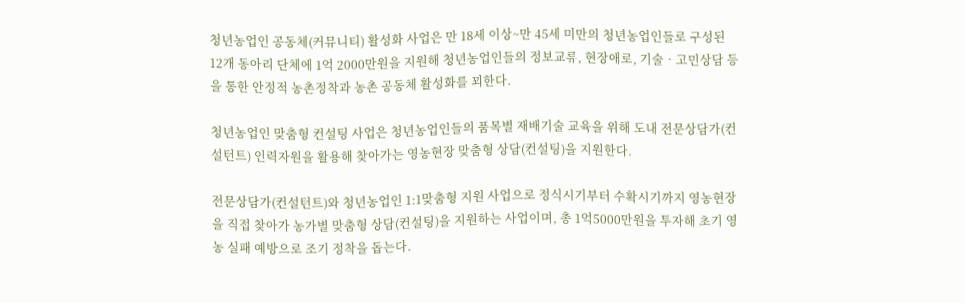청년농업인 공동체(커뮤니티) 활성화 사업은 만 18세 이상~만 45세 미만의 청년농업인들로 구성된 12개 동아리 단체에 1억 2000만원을 지원해 청년농업인들의 정보교류, 현장애로, 기술‧고민상담 등을 통한 안정적 농촌정착과 농촌 공동체 활성화를 꾀한다.

청년농업인 맞춤형 컨설팅 사업은 청년농업인들의 품목별 재배기술 교육을 위해 도내 전문상담가(컨설턴트) 인력자원을 활용해 찾아가는 영농현장 맞춤형 상담(컨설팅)을 지원한다.

전문상담가(컨설턴트)와 청년농업인 1:1맞춤형 지원 사업으로 정식시기부터 수확시기까지 영농현장을 직접 찾아가 농가별 맞춤형 상담(컨설팅)을 지원하는 사업이며, 총 1억5000만원을 투자해 초기 영농 실패 예방으로 조기 정착을 돕는다.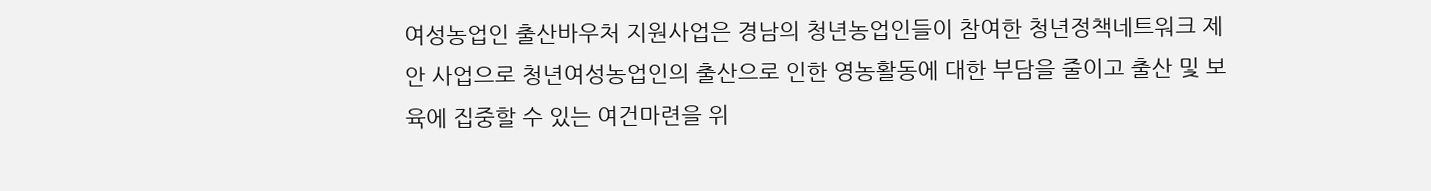여성농업인 출산바우처 지원사업은 경남의 청년농업인들이 참여한 청년정책네트워크 제안 사업으로 청년여성농업인의 출산으로 인한 영농활동에 대한 부담을 줄이고 출산 및 보육에 집중할 수 있는 여건마련을 위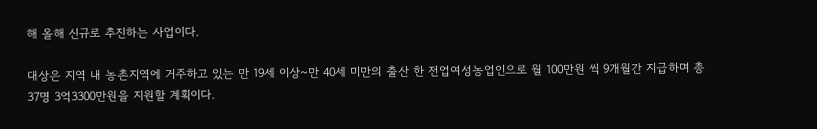해 올해 신규로 추진하는 사업이다.

대상은 지역 내 농촌지역에 거주하고 있는 만 19세 이상~만 40세 미만의 출산 한 전업여성농업인으로 월 100만원 씩 9개월간 지급하며 총 37명 3억3300만원을 지원할 계획이다.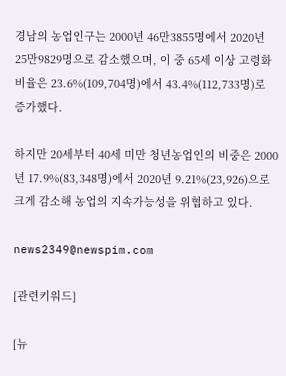경남의 농업인구는 2000년 46만3855명에서 2020년 25만9829명으로 감소했으며, 이 중 65세 이상 고령화 비율은 23.6%(109,704명)에서 43.4%(112,733명)로 증가했다.

하지만 20세부터 40세 미만 청년농업인의 비중은 2000년 17.9%(83,348명)에서 2020년 9.21%(23,926)으로 크게 감소해 농업의 지속가능성을 위협하고 있다.

news2349@newspim.com

[관련키워드]

[뉴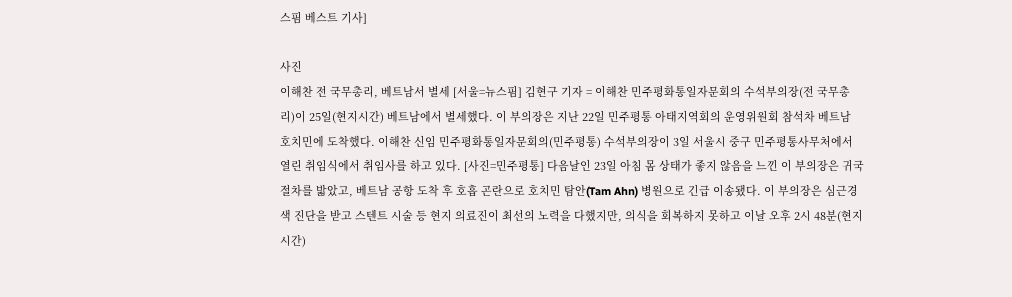스핌 베스트 기사]

사진
이해찬 전 국무총리, 베트남서 별세 [서울=뉴스핌] 김현구 기자 = 이해찬 민주평화통일자문회의 수석부의장(전 국무총리)이 25일(현지시간) 베트남에서 별세했다. 이 부의장은 지난 22일 민주평통 아태지역회의 운영위원회 참석차 베트남 호치민에 도착했다. 이해찬 신임 민주평화통일자문회의(민주평통) 수석부의장이 3일 서울시 중구 민주평통사무처에서 열린 취임식에서 취임사를 하고 있다. [사진=민주평통] 다음날인 23일 아침 몸 상태가 좋지 않음을 느낀 이 부의장은 귀국 절차를 밟았고, 베트남 공항 도착 후 호흡 곤란으로 호치민 탐안(Tam Ahn) 병원으로 긴급 이송됐다. 이 부의장은 심근경색 진단을 받고 스텐트 시술 등 현지 의료진이 최선의 노력을 다했지만, 의식을 회복하지 못하고 이날 오후 2시 48분(현지시간)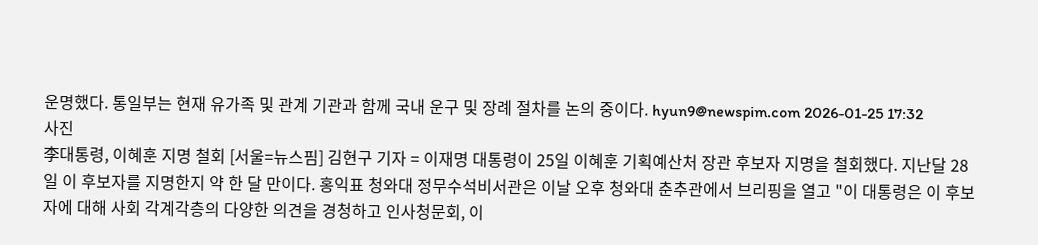운명했다. 통일부는 현재 유가족 및 관계 기관과 함께 국내 운구 및 장례 절차를 논의 중이다. hyun9@newspim.com 2026-01-25 17:32
사진
李대통령, 이혜훈 지명 철회 [서울=뉴스핌] 김현구 기자 = 이재명 대통령이 25일 이혜훈 기획예산처 장관 후보자 지명을 철회했다. 지난달 28일 이 후보자를 지명한지 약 한 달 만이다. 홍익표 청와대 정무수석비서관은 이날 오후 청와대 춘추관에서 브리핑을 열고 "이 대통령은 이 후보자에 대해 사회 각계각층의 다양한 의견을 경청하고 인사청문회, 이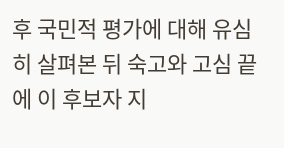후 국민적 평가에 대해 유심히 살펴본 뒤 숙고와 고심 끝에 이 후보자 지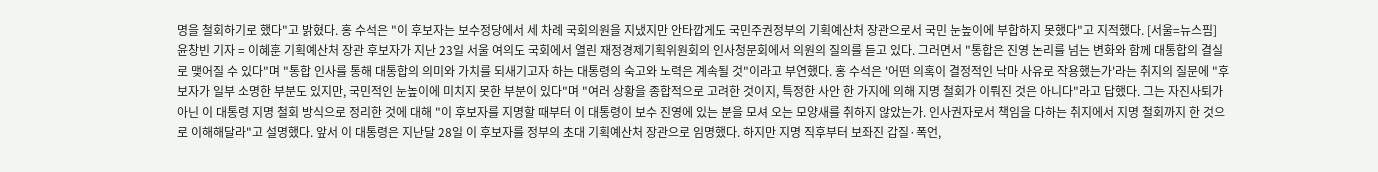명을 철회하기로 했다"고 밝혔다. 홍 수석은 "이 후보자는 보수정당에서 세 차례 국회의원을 지냈지만 안타깝게도 국민주권정부의 기획예산처 장관으로서 국민 눈높이에 부합하지 못했다"고 지적했다. [서울=뉴스핌] 윤창빈 기자 = 이혜훈 기획예산처 장관 후보자가 지난 23일 서울 여의도 국회에서 열린 재정경제기획위원회의 인사청문회에서 의원의 질의를 듣고 있다. 그러면서 "통합은 진영 논리를 넘는 변화와 함께 대통합의 결실로 맺어질 수 있다"며 "통합 인사를 통해 대통합의 의미와 가치를 되새기고자 하는 대통령의 숙고와 노력은 계속될 것"이라고 부연했다. 홍 수석은 '어떤 의혹이 결정적인 낙마 사유로 작용했는가'라는 취지의 질문에 "후보자가 일부 소명한 부분도 있지만, 국민적인 눈높이에 미치지 못한 부분이 있다"며 "여러 상황을 종합적으로 고려한 것이지, 특정한 사안 한 가지에 의해 지명 철회가 이뤄진 것은 아니다"라고 답했다. 그는 자진사퇴가 아닌 이 대통령 지명 철회 방식으로 정리한 것에 대해 "이 후보자를 지명할 때부터 이 대통령이 보수 진영에 있는 분을 모셔 오는 모양새를 취하지 않았는가. 인사권자로서 책임을 다하는 취지에서 지명 철회까지 한 것으로 이해해달라"고 설명했다. 앞서 이 대통령은 지난달 28일 이 후보자를 정부의 초대 기획예산처 장관으로 임명했다. 하지만 지명 직후부터 보좌진 갑질·폭언,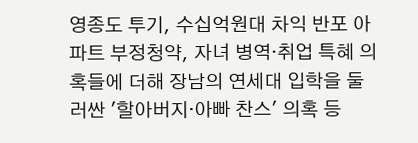영종도 투기, 수십억원대 차익 반포 아파트 부정청약, 자녀 병역·취업 특혜 의혹들에 더해 장남의 연세대 입학을 둘러싼 '할아버지·아빠 찬스' 의혹 등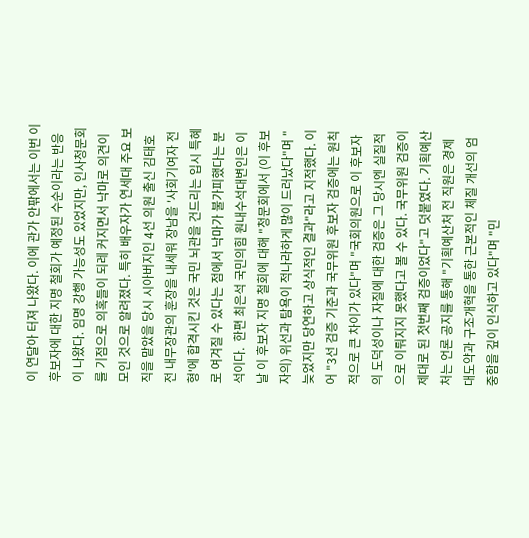이 연달아 터져 나왔다. 이에 관가 안팎에서는 이번 이 후보자에 대한 지명 철회가 예정된 수순이라는 반응이 나왔다. 임명 강행 가능성도 있었지만, 인사청문회를 기점으로 의혹들이 되레 커지면서 낙마로 의견이 모인 것으로 알려졌다. 특히 배우자가 연세대 주요 보직을 맡았을 당시 시아버지인 4선 의원 출신 김태호 전 내무장관의 훈장을 내세워 장남을 '사회기여자 전형'에 합격시킨 것은 국민 뇌관을 건드리는 입시 특혜로 여겨질 수 있다는 점에서 낙마가 불가피했다는 분석이다.  한편 최은석 국민의힘 원내수석대변인은 이날 이 후보자 지명 철회에 대해 "청문회에서 (이 후보자의) 위선과 탐욕이 적나라하게 많이 드러났다"며 "늦었지만 당연하고 상식적인 결과"라고 지적했다. 이어 "3선 검증 기준과 국무위원 후보자 검증에는 원칙적으로 큰 차이가 있다"며 "국회의원으로 이 후보자의 도덕성이나 자질에 대한 검증은 그 당시엔 실질적으로 이뤄지지 못했다고 볼 수 있다. 국무위원 검증이 제대로 된 첫번째 검증이었다"고 덧붙였다. 기획예산처는 언론 공지를 통해 "기획예산처 전 직원은 경제 대도약과 구조개혁을 통한 근본적인 체질 개선의 엄중함을 깊이 인식하고 있다"며 "민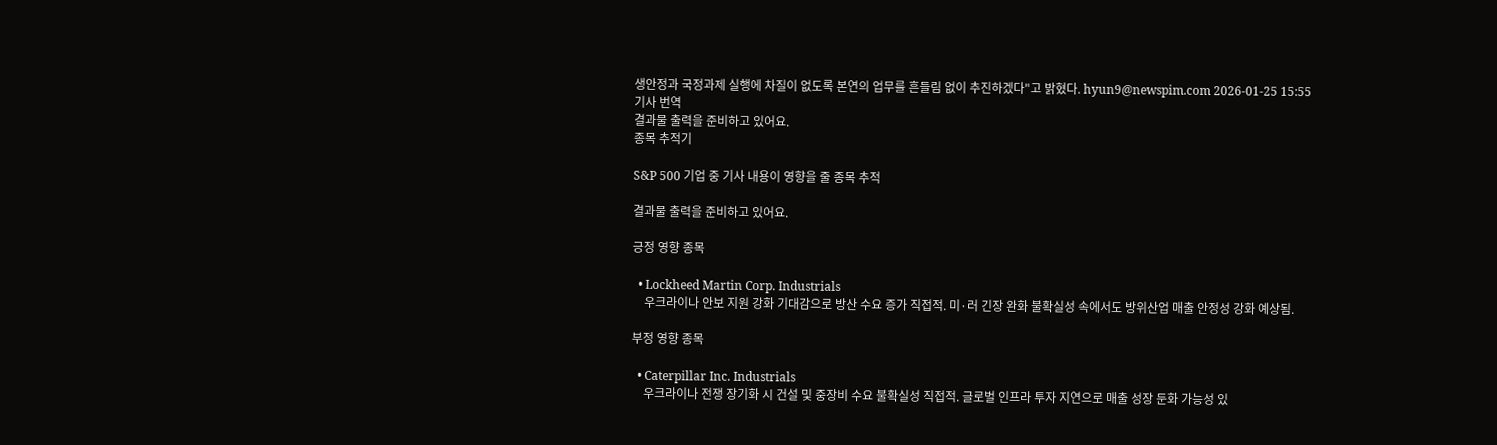생안정과 국정과제 실행에 차질이 없도록 본연의 업무를 흔들림 없이 추진하겠다"고 밝혔다. hyun9@newspim.com 2026-01-25 15:55
기사 번역
결과물 출력을 준비하고 있어요.
종목 추적기

S&P 500 기업 중 기사 내용이 영향을 줄 종목 추적

결과물 출력을 준비하고 있어요.

긍정 영향 종목

  • Lockheed Martin Corp. Industrials
    우크라이나 안보 지원 강화 기대감으로 방산 수요 증가 직접적. 미·러 긴장 완화 불확실성 속에서도 방위산업 매출 안정성 강화 예상됨.

부정 영향 종목

  • Caterpillar Inc. Industrials
    우크라이나 전쟁 장기화 시 건설 및 중장비 수요 불확실성 직접적. 글로벌 인프라 투자 지연으로 매출 성장 둔화 가능성 있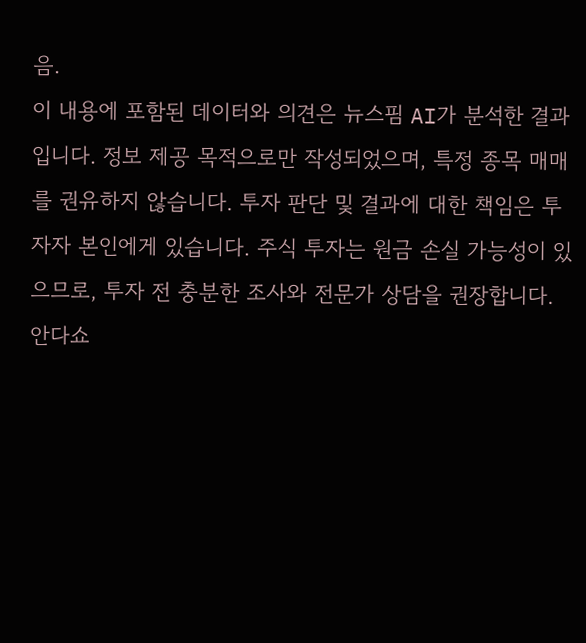음.
이 내용에 포함된 데이터와 의견은 뉴스핌 AI가 분석한 결과입니다. 정보 제공 목적으로만 작성되었으며, 특정 종목 매매를 권유하지 않습니다. 투자 판단 및 결과에 대한 책임은 투자자 본인에게 있습니다. 주식 투자는 원금 손실 가능성이 있으므로, 투자 전 충분한 조사와 전문가 상담을 권장합니다.
안다쇼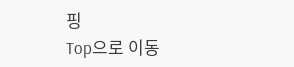핑
Top으로 이동